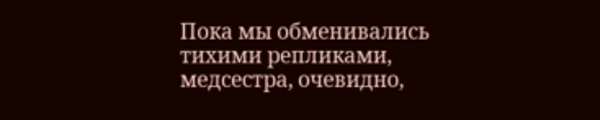Пока мы обменивались тихими репликами, медсестра, очевидно,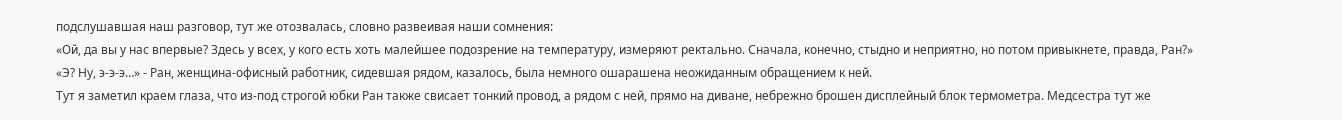подслушавшая наш разговор, тут же отозвалась, словно развеивая наши сомнения:
«Ой, да вы у нас впервые? Здесь у всех, у кого есть хоть малейшее подозрение на температуру, измеряют ректально. Сначала, конечно, стыдно и неприятно, но потом привыкнете, правда, Ран?»
«Э? Ну, э-э-э…» - Ран, женщина-офисный работник, сидевшая рядом, казалось, была немного ошарашена неожиданным обращением к ней.
Тут я заметил краем глаза, что из-под строгой юбки Ран также свисает тонкий провод, а рядом с ней, прямо на диване, небрежно брошен дисплейный блок термометра. Медсестра тут же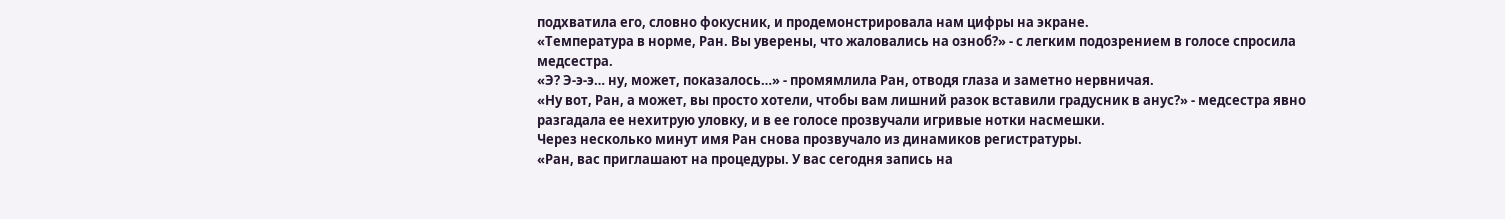подхватила его, словно фокусник, и продемонстрировала нам цифры на экране.
«Температура в норме, Ран. Вы уверены, что жаловались на озноб?» - с легким подозрением в голосе спросила медсестра.
«Э? Э-э-э… ну, может, показалось…» - промямлила Ран, отводя глаза и заметно нервничая.
«Ну вот, Ран, а может, вы просто хотели, чтобы вам лишний разок вставили градусник в анус?» - медсестра явно разгадала ее нехитрую уловку, и в ее голосе прозвучали игривые нотки насмешки.
Через несколько минут имя Ран снова прозвучало из динамиков регистратуры.
«Ран, вас приглашают на процедуры. У вас сегодня запись на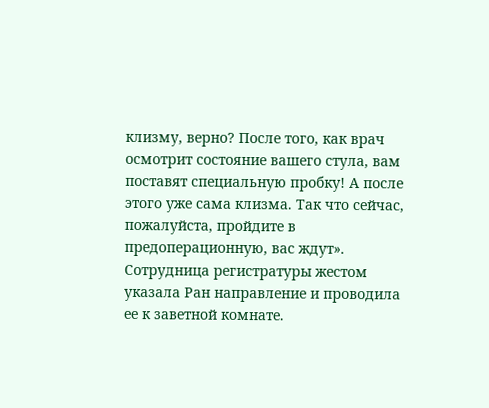клизму, верно? После того, как врач осмотрит состояние вашего стула, вам поставят специальную пробку! А после этого уже сама клизма. Так что сейчас, пожалуйста, пройдите в предоперационную, вас ждут».
Сотрудница регистратуры жестом указала Ран направление и проводила ее к заветной комнате.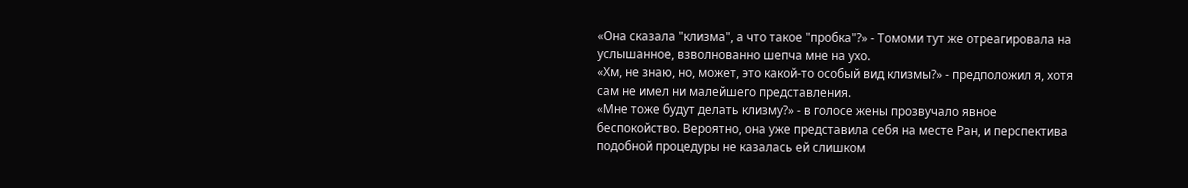«Она сказала "клизма", а что такое "пробка"?» - Томоми тут же отреагировала на услышанное, взволнованно шепча мне на ухо.
«Хм, не знаю, но, может, это какой-то особый вид клизмы?» - предположил я, хотя сам не имел ни малейшего представления.
«Мне тоже будут делать клизму?» - в голосе жены прозвучало явное беспокойство. Вероятно, она уже представила себя на месте Ран, и перспектива подобной процедуры не казалась ей слишком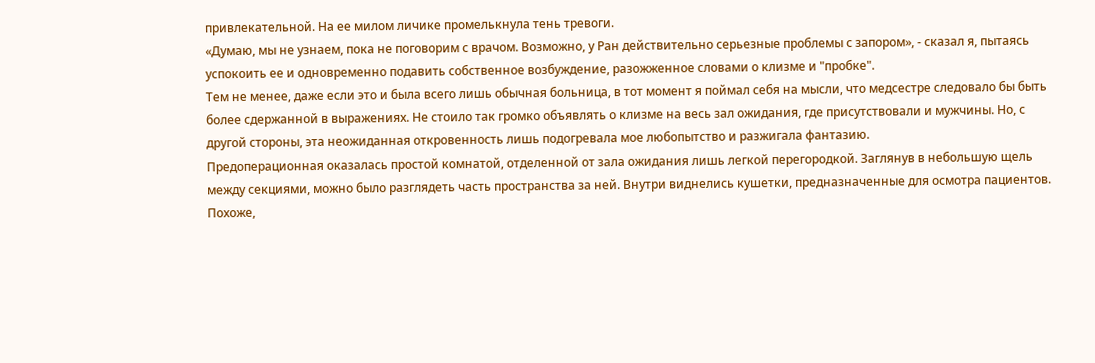привлекательной. На ее милом личике промелькнула тень тревоги.
«Думаю, мы не узнаем, пока не поговорим с врачом. Возможно, у Ран действительно серьезные проблемы с запором», - сказал я, пытаясь успокоить ее и одновременно подавить собственное возбуждение, разожженное словами о клизме и "пробке".
Тем не менее, даже если это и была всего лишь обычная больница, в тот момент я поймал себя на мысли, что медсестре следовало бы быть более сдержанной в выражениях. Не стоило так громко объявлять о клизме на весь зал ожидания, где присутствовали и мужчины. Но, с другой стороны, эта неожиданная откровенность лишь подогревала мое любопытство и разжигала фантазию.
Предоперационная оказалась простой комнатой, отделенной от зала ожидания лишь легкой перегородкой. Заглянув в небольшую щель между секциями, можно было разглядеть часть пространства за ней. Внутри виднелись кушетки, предназначенные для осмотра пациентов.
Похоже,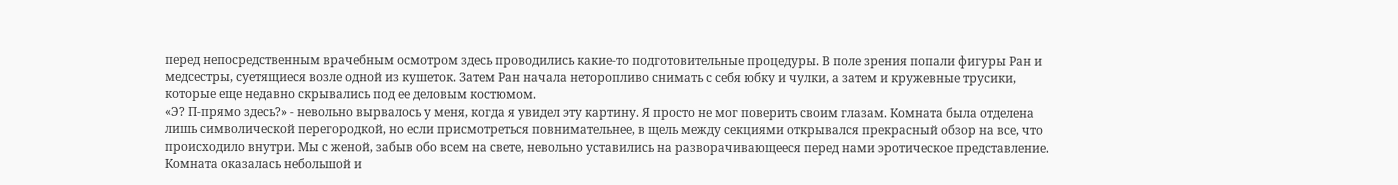перед непосредственным врачебным осмотром здесь проводились какие-то подготовительные процедуры. В поле зрения попали фигуры Ран и медсестры, суетящиеся возле одной из кушеток. Затем Ран начала неторопливо снимать с себя юбку и чулки, а затем и кружевные трусики, которые еще недавно скрывались под ее деловым костюмом.
«Э? П-прямо здесь?» - невольно вырвалось у меня, когда я увидел эту картину. Я просто не мог поверить своим глазам. Комната была отделена лишь символической перегородкой, но если присмотреться повнимательнее, в щель между секциями открывался прекрасный обзор на все, что происходило внутри. Мы с женой, забыв обо всем на свете, невольно уставились на разворачивающееся перед нами эротическое представление.
Комната оказалась небольшой и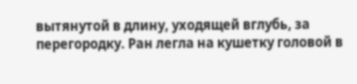вытянутой в длину, уходящей вглубь, за перегородку. Ран легла на кушетку головой в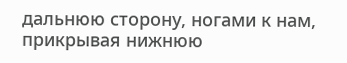дальнюю сторону, ногами к нам, прикрывая нижнюю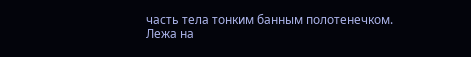часть тела тонким банным полотенечком.
Лежа на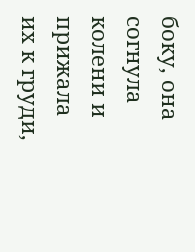боку, она согнула колени и прижала их к груди,